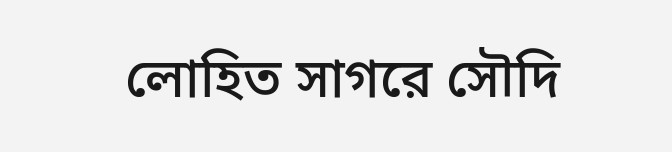লোহিত সাগরে সৌদি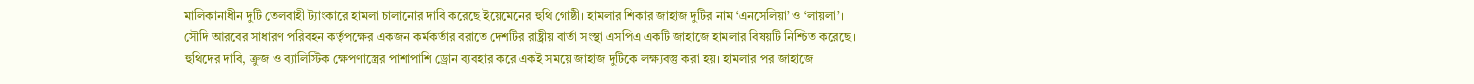মালিকানাধীন দুটি তেলবাহী ট্যাংকারে হামলা চালানোর দাবি করেছে ইয়েমেনের হুথি গোষ্ঠী। হামলার শিকার জাহাজ দুটির নাম ‘এনসেলিয়া’ ও ‘লায়লা’।
সৌদি আরবের সাধারণ পরিবহন কর্তৃপক্ষের একজন কর্মকর্তার বরাতে দেশটির রাষ্ট্রীয় বার্তা সংস্থা এসপিএ একটি জাহাজে হামলার বিষয়টি নিশ্চিত করেছে।
হুথিদের দাবি, ক্রুজ ও ব্যালিস্টিক ক্ষেপণাস্ত্রের পাশাপাশি ড্রোন ব্যবহার করে একই সময়ে জাহাজ দুটিকে লক্ষ্যবস্তু করা হয়। হামলার পর জাহাজে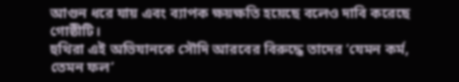আগুন ধরে যায় এবং ব্যাপক ক্ষয়ক্ষতি হয়েছে বলেও দাবি করেছে গোষ্ঠীটি।
হুথিরা এই অভিযানকে সৌদি আরবের বিরুদ্ধে তাদের ‘যেমন কর্ম, তেমন ফল’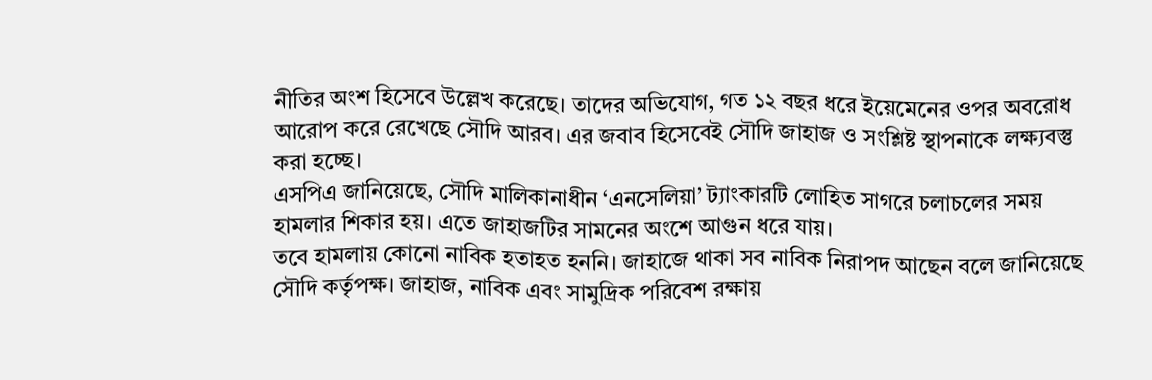নীতির অংশ হিসেবে উল্লেখ করেছে। তাদের অভিযোগ, গত ১২ বছর ধরে ইয়েমেনের ওপর অবরোধ আরোপ করে রেখেছে সৌদি আরব। এর জবাব হিসেবেই সৌদি জাহাজ ও সংশ্লিষ্ট স্থাপনাকে লক্ষ্যবস্তু করা হচ্ছে।
এসপিএ জানিয়েছে, সৌদি মালিকানাধীন ‘এনসেলিয়া’ ট্যাংকারটি লোহিত সাগরে চলাচলের সময় হামলার শিকার হয়। এতে জাহাজটির সামনের অংশে আগুন ধরে যায়।
তবে হামলায় কোনো নাবিক হতাহত হননি। জাহাজে থাকা সব নাবিক নিরাপদ আছেন বলে জানিয়েছে সৌদি কর্তৃপক্ষ। জাহাজ, নাবিক এবং সামুদ্রিক পরিবেশ রক্ষায়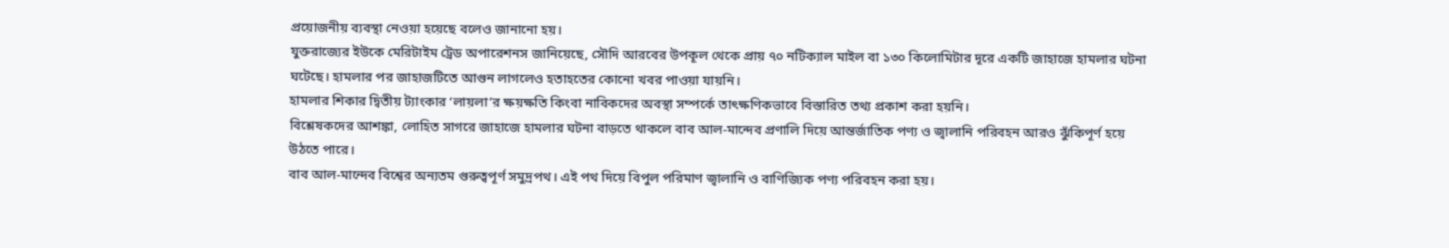প্রয়োজনীয় ব্যবস্থা নেওয়া হয়েছে বলেও জানানো হয়।
যুক্তরাজ্যের ইউকে মেরিটাইম ট্রেড অপারেশনস জানিয়েছে, সৌদি আরবের উপকূল থেকে প্রায় ৭০ নটিক্যাল মাইল বা ১৩০ কিলোমিটার দূরে একটি জাহাজে হামলার ঘটনা ঘটেছে। হামলার পর জাহাজটিতে আগুন লাগলেও হতাহতের কোনো খবর পাওয়া যায়নি।
হামলার শিকার দ্বিতীয় ট্যাংকার ‘লায়লা’র ক্ষয়ক্ষতি কিংবা নাবিকদের অবস্থা সম্পর্কে তাৎক্ষণিকভাবে বিস্তারিত তথ্য প্রকাশ করা হয়নি।
বিশ্লেষকদের আশঙ্কা, লোহিত সাগরে জাহাজে হামলার ঘটনা বাড়তে থাকলে বাব আল-মান্দেব প্রণালি দিয়ে আন্তর্জাতিক পণ্য ও জ্বালানি পরিবহন আরও ঝুঁকিপূর্ণ হয়ে উঠতে পারে।
বাব আল-মান্দেব বিশ্বের অন্যতম গুরুত্বপূর্ণ সমুদ্রপথ। এই পথ দিয়ে বিপুল পরিমাণ জ্বালানি ও বাণিজ্যিক পণ্য পরিবহন করা হয়।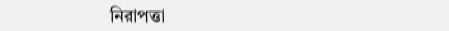নিরাপত্তা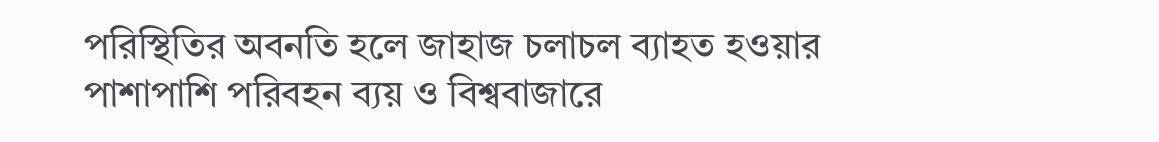পরিস্থিতির অবনতি হলে জাহাজ চলাচল ব্যাহত হওয়ার পাশাপাশি পরিবহন ব্যয় ও বিশ্ববাজারে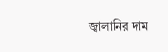জ্বালানির দাম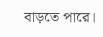বাড়তে পারে।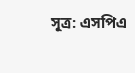সূত্র: এসপিএ